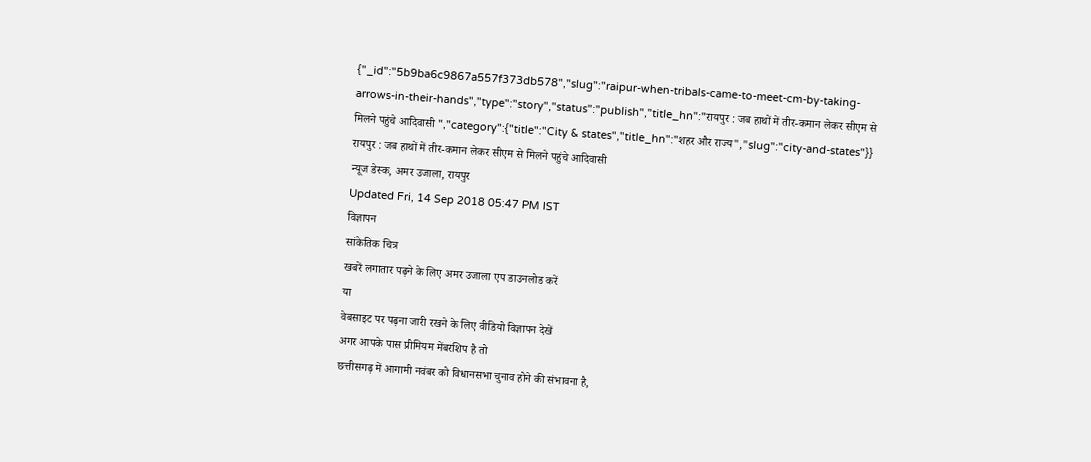{"_id":"5b9ba6c9867a557f373db578","slug":"raipur-when-tribals-came-to-meet-cm-by-taking-arrows-in-their-hands","type":"story","status":"publish","title_hn":"रायपुर : जब हाथों में तीर-कमान लेकर सीएम से मिलने पहुंचे आदिवासी ","category":{"title":"City & states","title_hn":"शहर और राज्य","slug":"city-and-states"}}
रायपुर : जब हाथों में तीर-कमान लेकर सीएम से मिलने पहुंचे आदिवासी
न्यूज डेस्क, अमर उजाला, रायपुर
Updated Fri, 14 Sep 2018 05:47 PM IST
विज्ञापन
सांकेतिक चित्र
खबरें लगातार पढ़ने के लिए अमर उजाला एप डाउनलोड करें
या
वेबसाइट पर पढ़ना जारी रखने के लिए वीडियो विज्ञापन देखें
अगर आपके पास प्रीमियम मेंबरशिप है तो
छत्तीसगढ़ में आगामी नवंबर को विधानसभा चुनाव होने की संभावना है,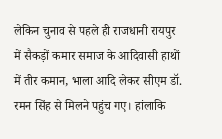लेकिन चुनाव से पहले ही राजधानी रायपुर में सैकड़ों कमार समाज के आदिवासी हाथों में तीर कमान, भाला आदि लेकर सीएम डॉ. रमन सिंह से मिलने पहुंच गए। हांलाकि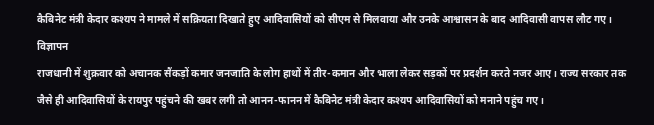कैबिनेट मंत्री केदार कश्यप ने मामले में सक्रियता दिखाते हुए आदिवासियों को सीएम से मिलवाया और उनके आश्वासन के बाद आदिवासी वापस लौट गए।
विज्ञापन
राजधानी में शुक्रवार को अचानक सैंकड़ों कमार जनजाति के लोग हाथों में तीर-कमान और भाला लेकर सड़कों पर प्रदर्शन करते नजर आए। राज्य सरकार तक जैसे ही आदिवासियों के रायपुर पहुंचने की खबर लगी तो आनन-फानन में कैबिनेट मंत्री केदार कश्यप आदिवासियों को मनाने पहुंच गए।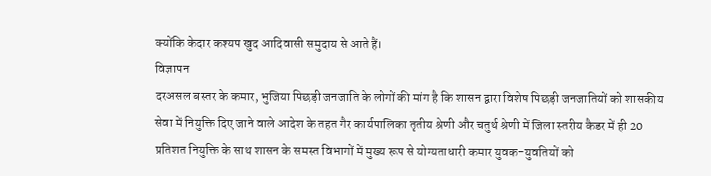क्योंकि केदार कश्यप खुद आदिवासी समुदाय से आते हैं।
विज्ञापन
दरअसल बस्तर के कमार, भुजिया पिछड़ी जनजाति के लोगों की मांग है कि शासन द्वारा विशेष पिछड़ी जनजातियों को शासकीय सेवा में नियुक्ति दिए जाने वाले आदेश के तहत गैर कार्यपालिका तृतीय श्रेणी और चतुर्थ श्रेणी में जिला स्तरीय कैडर में ही 20 प्रतिशत नियुक्ति के साथ शासन के समस्त विभागों में मुख्य रूप से योग्यताधारी कमार युवक-युवतियों को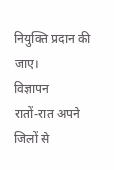नियुक्ति प्रदान की जाए।
विज्ञापन
रातों-रात अपने जिलों से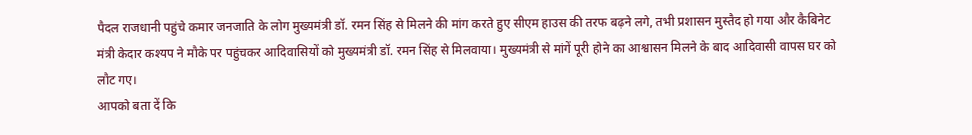पैदल राजधानी पहुंचे कमार जनजाति के लोग मुख्यमंत्री डॉ. रमन सिंह से मिलने की मांग करते हुए सीएम हाउस की तरफ बढ़ने लगे, तभी प्रशासन मुस्तैद हो गया और कैबिनेट मंत्री केदार कश्यप ने मौके पर पहुंचकर आदिवासियों को मुख्यमंत्री डॉ. रमन सिंह से मिलवाया। मुख्यमंत्री से मांगें पूरी होने का आश्वासन मिलने के बाद आदिवासी वापस घर को लौट गए।
आपको बता दें कि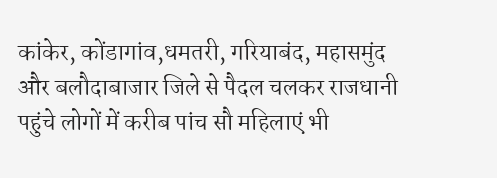कांकेर, कोंडागांव,धमतरी, गरियाबंद, महासमुंद और बलौदाबाजार जिले से पैदल चलकर राजधानी पहुंचे लोगों में करीब पांच सौ महिलाएं भी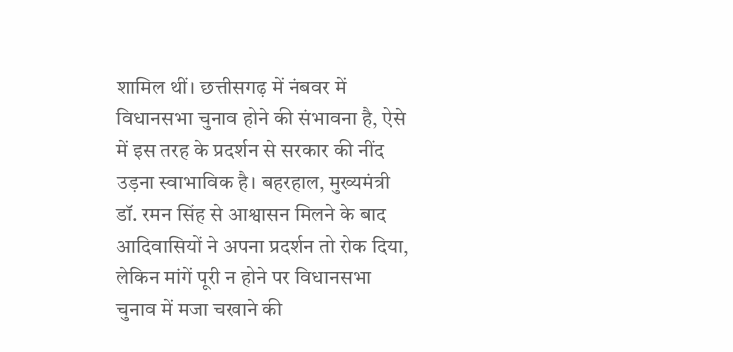शामिल थीं। छत्तीसगढ़ में नंबवर में विधानसभा चुनाव होने की संभावना है, ऐसे में इस तरह के प्रदर्शन से सरकार की नींद उड़ना स्वाभाविक है। बहरहाल, मुख्यमंत्री डॉ. रमन सिंह से आश्वासन मिलने के बाद आदिवासियों ने अपना प्रदर्शन तो रोक दिया, लेकिन मांगें पूरी न होने पर विधानसभा चुनाव में मजा चखाने की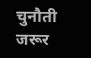चुनौती जरूर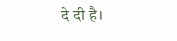दे दी है।